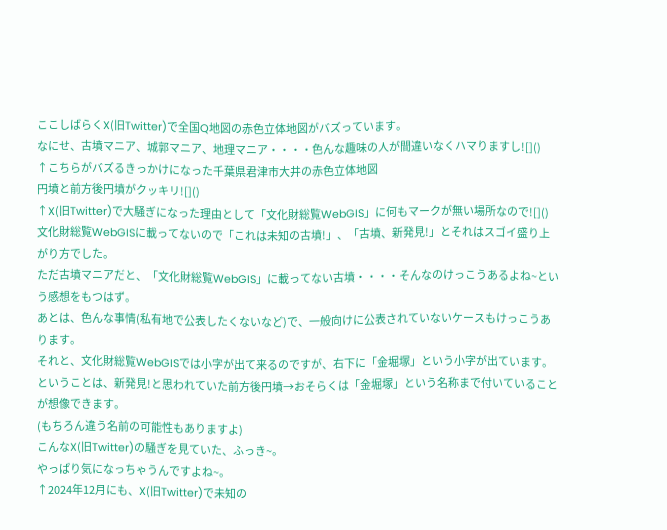ここしばらくX(旧Twitter)で全国Q地図の赤色立体地図がバズっています。
なにせ、古墳マニア、城郭マニア、地理マニア・・・・色んな趣味の人が間違いなくハマりますし![]()
↑こちらがバズるきっかけになった千葉県君津市大井の赤色立体地図
円墳と前方後円墳がクッキリ![]()
↑X(旧Twitter)で大騒ぎになった理由として「文化財総覧WebGIS」に何もマークが無い場所なので![]()
文化財総覧WebGISに載ってないので「これは未知の古墳!」、「古墳、新発見!」とそれはスゴイ盛り上がり方でした。
ただ古墳マニアだと、「文化財総覧WebGIS」に載ってない古墳・・・・そんなのけっこうあるよね~という感想をもつはず。
あとは、色んな事情(私有地で公表したくないなど)で、一般向けに公表されていないケースもけっこうあります。
それと、文化財総覧WebGISでは小字が出て来るのですが、右下に「金堀塚」という小字が出ています。
ということは、新発見!と思われていた前方後円墳→おそらくは「金堀塚」という名称まで付いていることが想像できます。
(もちろん違う名前の可能性もありますよ)
こんなX(旧Twitter)の騒ぎを見ていた、ふっき~。
やっぱり気になっちゃうんですよね~。
↑2024年12月にも、X(旧Twitter)で未知の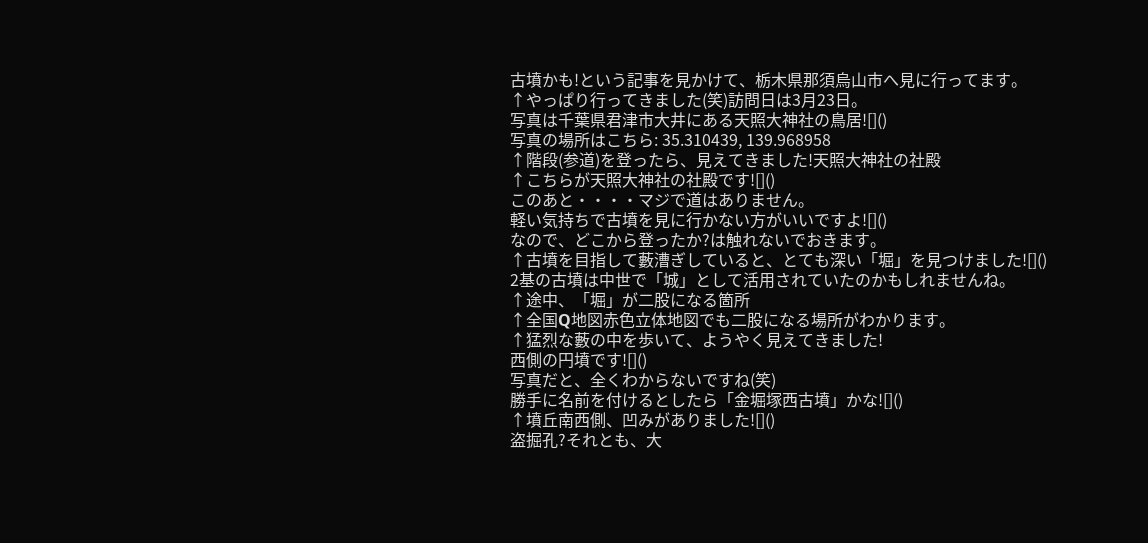古墳かも!という記事を見かけて、栃木県那須烏山市へ見に行ってます。
↑やっぱり行ってきました(笑)訪問日は3月23日。
写真は千葉県君津市大井にある天照大神社の鳥居![]()
写真の場所はこちら: 35.310439, 139.968958
↑階段(参道)を登ったら、見えてきました!天照大神社の社殿
↑こちらが天照大神社の社殿です![]()
このあと・・・・マジで道はありません。
軽い気持ちで古墳を見に行かない方がいいですよ![]()
なので、どこから登ったか?は触れないでおきます。
↑古墳を目指して藪漕ぎしていると、とても深い「堀」を見つけました![]()
2基の古墳は中世で「城」として活用されていたのかもしれませんね。
↑途中、「堀」が二股になる箇所
↑全国Q地図赤色立体地図でも二股になる場所がわかります。
↑猛烈な藪の中を歩いて、ようやく見えてきました!
西側の円墳です![]()
写真だと、全くわからないですね(笑)
勝手に名前を付けるとしたら「金堀塚西古墳」かな![]()
↑墳丘南西側、凹みがありました![]()
盗掘孔?それとも、大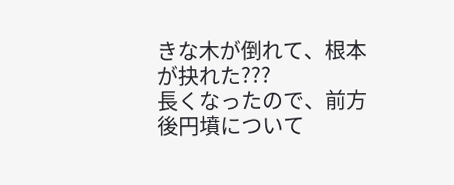きな木が倒れて、根本が抉れた???
長くなったので、前方後円墳について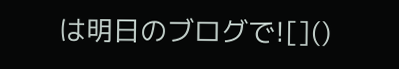は明日のブログで![]()